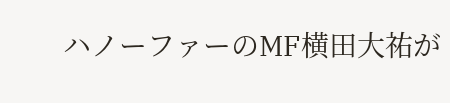ハノーファーのMF横田大祐が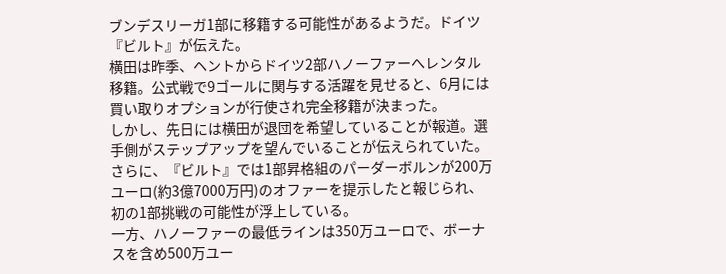ブンデスリーガ1部に移籍する可能性があるようだ。ドイツ『ビルト』が伝えた。
横田は昨季、ヘントからドイツ2部ハノーファーへレンタル移籍。公式戦で9ゴールに関与する活躍を見せると、6月には買い取りオプションが行使され完全移籍が決まった。
しかし、先日には横田が退団を希望していることが報道。選手側がステップアップを望んでいることが伝えられていた。さらに、『ビルト』では1部昇格組のパーダーボルンが200万ユーロ(約3億7000万円)のオファーを提示したと報じられ、初の1部挑戦の可能性が浮上している。
一方、ハノーファーの最低ラインは350万ユーロで、ボーナスを含め500万ユー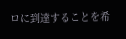ロに到達することを希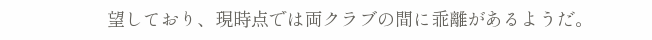望しており、現時点では両クラブの間に乖離があるようだ。